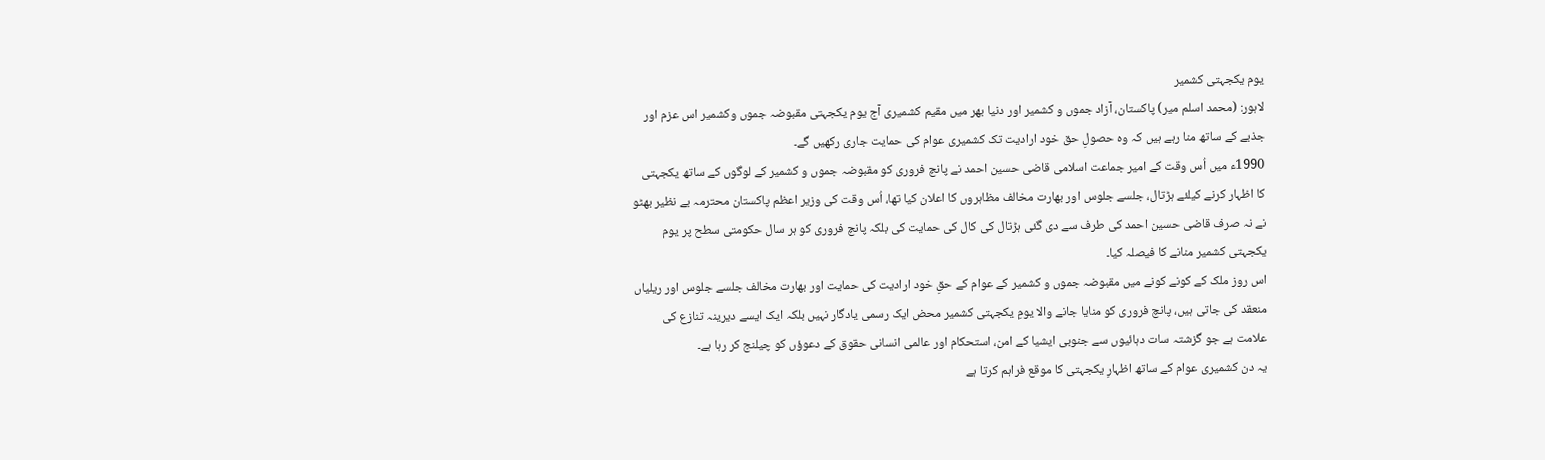یوم یکجہتی کشمیر
لاہور: (محمد اسلم میر) پاکستان، آزاد جموں و کشمیر اور دنیا بھر میں مقیم کشمیری آج یوم یکجہتی مقبوضہ جموں وکشمیر اس عزم اور جذبے کے ساتھ منا رہے ہیں کہ وہ حصولِ حق خود ارادیت تک کشمیری عوام کی حمایت جاری رکھیں گے۔
1990ء میں اُس وقت کے امیر جماعت اسلامی قاضی حسین احمد نے پانچ فروری کو مقبوضہ جموں و کشمیر کے لوگوں کے ساتھ یکجہتی کا اظہار کرنے کیلئے ہڑتال، جلسے جلوس اور بھارت مخالف مظاہروں کا اعلان کیا تھا، اُس وقت کی وزیر اعظم پاکستان محترمہ بے نظیر بھٹو نے نہ صرف قاضی حسین احمد کی طرف سے دی گئی ہڑتال کی کال کی حمایت کی بلکہ پانچ فروری کو ہر سال حکومتی سطح پر یوم یکجہتی کشمیر منانے کا فیصلہ کیا۔
اس روز ملک کے کونے کونے میں مقبوضہ جموں و کشمیر کے عوام کے حقِ خود ارادیت کی حمایت اور بھارت مخالف جلسے جلوس اور ریلیاں منعقد کی جاتی ہیں، پانچ فروری کو منایا جانے والا یومِ یکجہتی کشمیر محض ایک رسمی یادگار نہیں بلکہ ایک ایسے دیرینہ تنازع کی علامت ہے جو گزشتہ سات دہائیوں سے جنوبی ایشیا کے امن، استحکام اور عالمی انسانی حقوق کے دعوؤں کو چیلنج کر رہا ہے۔
یہ دن کشمیری عوام کے ساتھ اظہارِ یکجہتی کا موقع فراہم کرتا ہے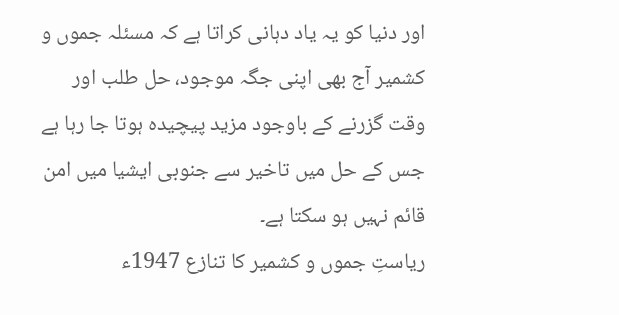اور دنیا کو یہ یاد دہانی کراتا ہے کہ مسئلہ جموں و کشمیر آج بھی اپنی جگہ موجود، حل طلب اور وقت گزرنے کے باوجود مزید پیچیدہ ہوتا جا رہا ہے جس کے حل میں تاخیر سے جنوبی ایشیا میں امن قائم نہیں ہو سکتا ہے۔
ریاستِ جموں و کشمیر کا تنازع 1947ء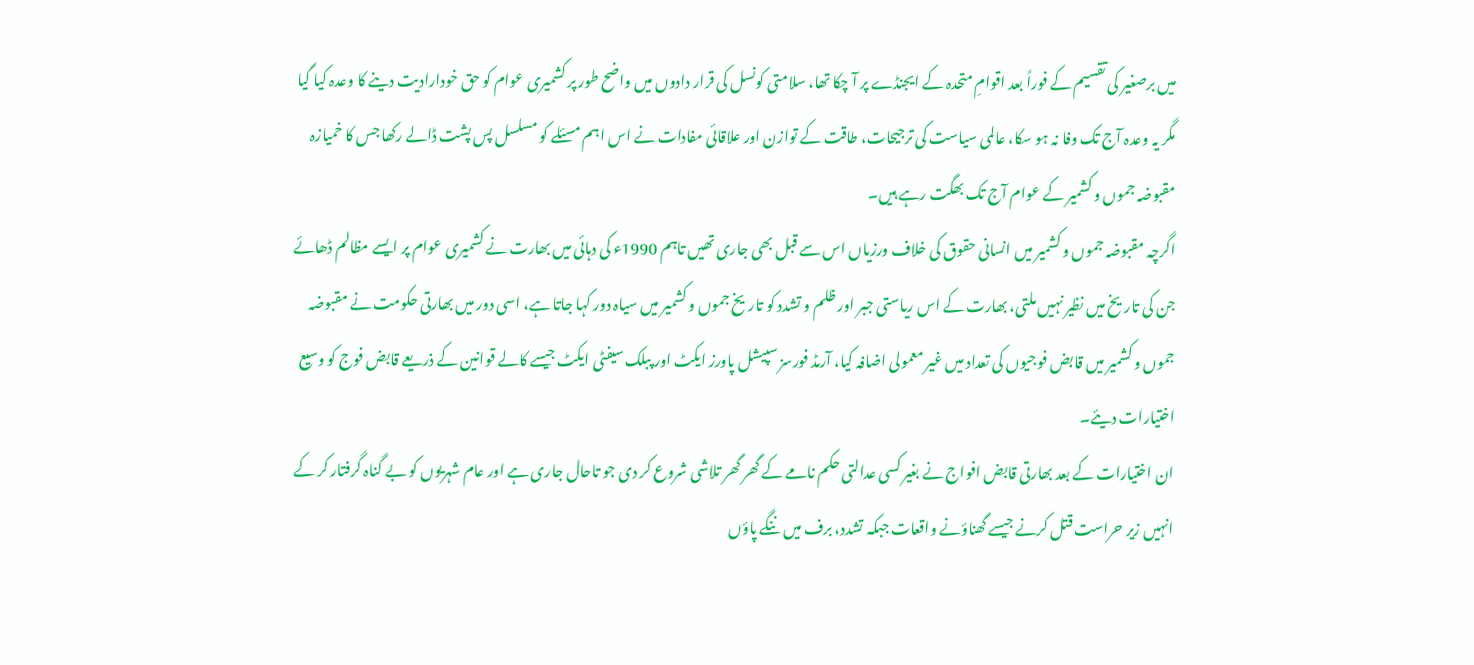میں برصغیر کی تقسیم کے فوراً بعد اقوامِ متحدہ کے ایجنڈے پر آ چکا تھا، سلامتی کونسل کی قرار دادوں میں واضح طور پر کشمیری عوام کو حق خودارادیت دینے کا وعدہ کیا گیا مگر یہ وعدہ آج تک وفا نہ ہو سکا، عالمی سیاست کی ترجیحات، طاقت کے توازن اور علاقائی مفادات نے اس اہم مسئلے کو مسلسل پس پشت ڈالے رکھا جس کا خمیازہ مقبوضہ جموں و کشمیر کے عوام آج تک بھگت رہے ہیں۔
اگرچہ مقبوضہ جموں و کشمیر میں انسانی حقوق کی خلاف ورزیاں اس سے قبل بھی جاری تھیں تاہم 1990ء کی دہائی میں بھارت نے کشمیری عوام پر ایسے مظالم ڈھائے جن کی تاریخ میں نظیر نہیں ملتی، بھارت کے اس ریاستی جبر اور ظلم و تشدد کو تاریخ جموں و کشمیر میں سیاہ دور کہا جاتا ہے، اسی دور میں بھارتی حکومت نے مقبوضہ جموں و کشمیر میں قابض فوجیوں کی تعداد میں غیر معمولی اضافہ کیا، آرمڈ فورسز سپیشل پاورز ایکٹ اور پبلک سیفٹی ایکٹ جیسے کالے قوانین کے ذریعے قابض فوج کو وسیع اختیارات دیئے۔
ان اختیارات کے بعد بھارتی قابض افواج نے بغیر کسی عدالتی حکم نامے کے گھر گھر تلاشی شروع کر دی جو تاحال جاری ہے اور عام شہریوں کو بے گناہ گرفتار کر کے انہیں زیر حراست قتل کرنے جیسے گھناؤنے واقعات جبکہ تشدد، برف میں ننگے پاؤں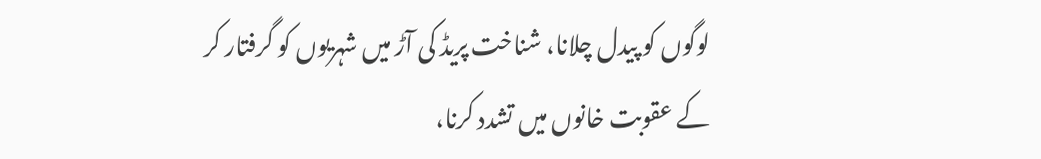لوگوں کو پیدل چلانا، شناخت پریڈ کی آڑ میں شہریوں کو گرفتار کر کے عقوبت خانوں میں تشدد کرنا،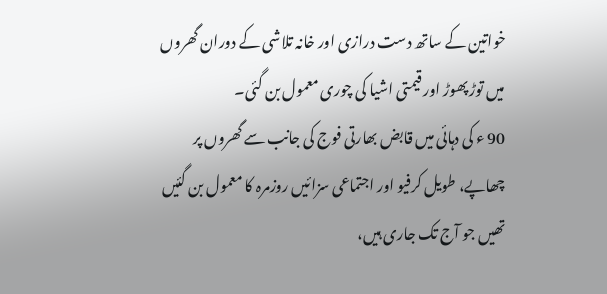خواتین کے ساتھ دست درازی اور خانہ تلاشی کے دوران گھروں میں توڑ پھوڑ اور قیمتی اشیا کی چوری معمول بن گئی۔
90 ء کی دہائی میں قابض بھارتی فوج کی جانب سے گھروں پر چھاپے، طویل کرفیو اور اجتماعی سزائیں روزمرہ کا معمول بن گئیں تھیں جو آج تک جاری ہیں،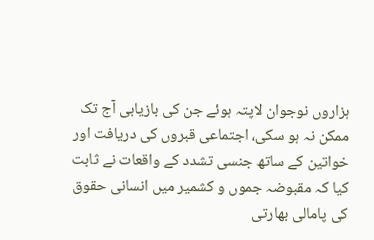ہزاروں نوجوان لاپتہ ہوئے جن کی بازیابی آج تک ممکن نہ ہو سکی، اجتماعی قبروں کی دریافت اور خواتین کے ساتھ جنسی تشدد کے واقعات نے ثابت کیا کہ مقبوضہ جموں و کشمیر میں انسانی حقوق کی پامالی بھارتی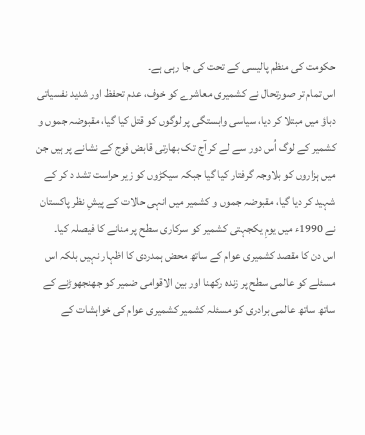حکومت کی منظم پالیسی کے تحت کی جا رہی ہے۔
اس تمام تر صورتحال نے کشمیری معاشرے کو خوف، عدم تحفظ اور شدید نفسیاتی دباؤ میں مبتلا کر دیا، سیاسی وابستگی پر لوگوں کو قتل کیا گیا، مقبوضہ جموں و کشمیر کے لوگ اُس دور سے لے کر آج تک بھارتی قابض فوج کے نشانے پر ہیں جن میں ہزاروں کو بلاوجہ گرفتار کیا گیا جبکہ سیکڑوں کو زیر حراست تشد د کر کے شہید کر دیا گیا، مقبوضہ جموں و کشمیر میں انہی حالات کے پیشِ نظر پاکستان نے 1990ء میں یومِ یکجہتی کشمیر کو سرکاری سطح پر منانے کا فیصلہ کیا۔
اس دن کا مقصد کشمیری عوام کے ساتھ محض ہمدردی کا اظہار نہیں بلکہ اس مسئلے کو عالمی سطح پر زندہ رکھنا اور بین الاقوامی ضمیر کو جھنجھوڑنے کے ساتھ ساتھ عالمی برادری کو مسئلہ کشمیر کشمیری عوام کی خواہشات کے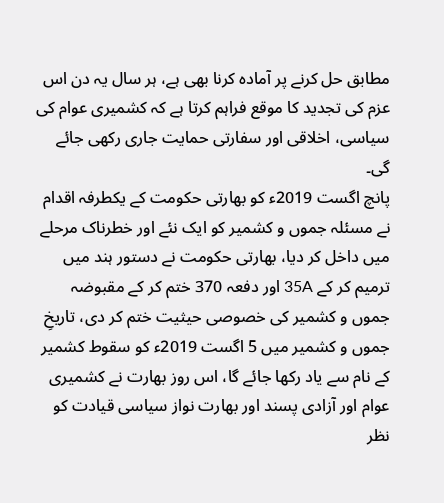مطابق حل کرنے پر آمادہ کرنا بھی ہے، ہر سال یہ دن اس عزم کی تجدید کا موقع فراہم کرتا ہے کہ کشمیری عوام کی سیاسی، اخلاقی اور سفارتی حمایت جاری رکھی جائے گی۔
پانچ اگست 2019ء کو بھارتی حکومت کے یکطرفہ اقدام نے مسئلہ جموں و کشمیر کو ایک نئے اور خطرناک مرحلے میں داخل کر دیا، بھارتی حکومت نے دستور ہند میں ترمیم کر کے 35A اور دفعہ 370 ختم کر کے مقبوضہ جموں و کشمیر کی خصوصی حیثیت ختم کر دی، تاریخِ جموں و کشمیر میں 5 اگست 2019ء کو سقوط کشمیر کے نام سے یاد رکھا جائے گا، اس روز بھارت نے کشمیری عوام اور آزادی پسند اور بھارت نواز سیاسی قیادت کو نظر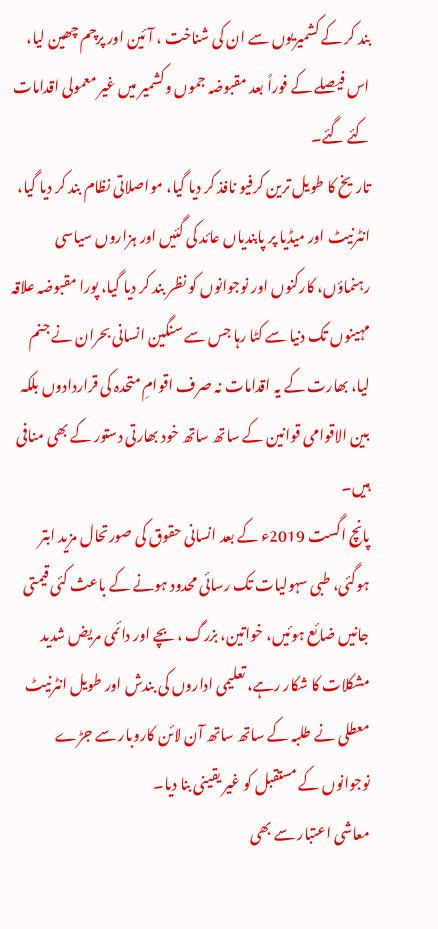بند کر کے کشمیریوں سے ان کی شناخت ، آئین اور پرچم چھین لیا، اس فیصلے کے فوراً بعد مقبوضہ جموں وکشمیر میں غیر معمولی اقدامات کئے گئے۔
تاریخ کا طویل ترین کرفیو نافذ کر دیا گیا، مواصلاتی نظام بند کر دیا گیا، انٹرنیٹ اور میڈیا پر پابندیاں عائد کی گئیں اور ہزاروں سیاسی رہنماؤں، کارکنوں اور نوجوانوں کو نظر بند کر دیا گیا، پورا مقبوضہ علاقہ مہینوں تک دنیا سے کٹا رہا جس سے سنگین انسانی بحران نے جنم لیا، بھارت کے یہ اقدامات نہ صرف اقوامِ متحدہ کی قراردادوں بلکہ بین الاقوامی قوانین کے ساتھ ساتھ خود بھارتی دستور کے بھی منافی ہیں۔
پانچ اگست 2019ء کے بعد انسانی حقوق کی صورتحال مزید ابتر ہوگئی، طبی سہولیات تک رسائی محدود ہونے کے باعث کئی قیمتی جانیں ضائع ہوئیں، خواتین، بزرگ ، بچے اور دائمی مریض شدید مشکلات کا شکار رہے، تعلیمی اداروں کی بندش اور طویل انٹرنیٹ معطلی نے طلبہ کے ساتھ ساتھ آن لائن کاروبار سے جڑے نوجوانوں کے مستقبل کو غیر یقینی بنا دیا۔
معاشی اعتبار سے بھی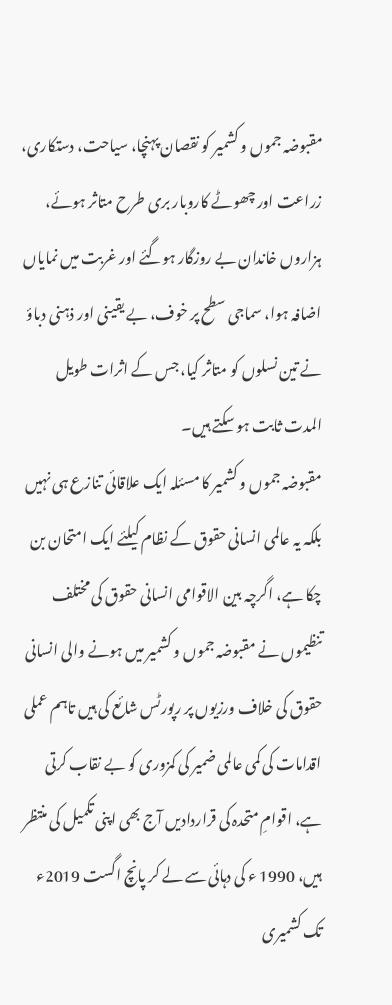مقبوضہ جموں و کشمیر کو نقصان پہنچا، سیاحت، دستکاری، زراعت اور چھوٹے کاروبار بری طرح متاثر ہوئے، ہزاروں خاندان بے روزگار ہوگئے اور غربت میں نمایاں اضافہ ہوا، سماجی سطح پر خوف، بے یقینی اور ذہنی دباؤ نے تین نسلوں کو متاثر کیا، جس کے اثرات طویل المدت ثابت ہو سکتے ہیں۔
مقبوضہ جموں و کشمیر کا مسئلہ ایک علاقائی تنازع ہی نہیں بلکہ یہ عالمی انسانی حقوق کے نظام کیلئے ایک امتحان بن چکا ہے، اگرچہ بین الاقوامی انسانی حقوق کی مختلف تنظیموں نے مقبوضہ جموں و کشمیر میں ہونے والی انسانی حقوق کی خلاف ورزیوں پر رپورٹس شائع کی ہیں تاہم عملی اقدامات کی کمی عالمی ضمیر کی کمزوری کو بے نقاب کرتی ہے، اقوامِ متحدہ کی قراردادیں آج بھی اپنی تکمیل کی منتظر ہیں، 1990 ء کی دہائی سے لے کر پانچ اگست 2019ء تک کشمیری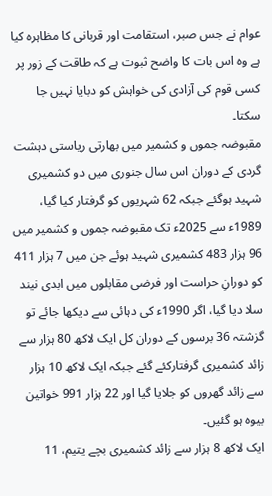عوام نے جس صبر، استقامت اور قربانی کا مظاہرہ کیا ہے وہ اس بات کا واضح ثبوت ہے کہ طاقت کے زور پر کسی قوم کی آزادی کی خواہش کو دبایا نہیں جا سکتا۔
مقبوضہ جموں و کشمیر میں بھارتی ریاستی دہشت گردی کے دوران اس سال جنوری میں دو کشمیری شہید ہوگئے جبکہ 62 شہریوں کو گرفتار کیا گیا، 1989ء سے 2025ء تک مقبوضہ جموں و کشمیر میں 96 ہزار 483 کشمیری شہید ہوئے جن میں 7 ہزار 411 کو دورانِ حراست اور فرضی مقابلوں میں ابدی نیند سلا دیا گیا، اگر 1990ء کی دہائی سے دیکھا جائے تو گزشتہ 36 برسوں کے دوران کل ایک لاکھ 80 ہزار سے زائد کشمیری گرفتارکئے گئے جبکہ ایک لاکھ 10 ہزار سے زائد گھروں کو جلایا گیا اور 22 ہزار 991 خواتین بیوہ ہو گئیں۔
ایک لاکھ 8 ہزار سے زائد کشمیری بچے یتیم، 11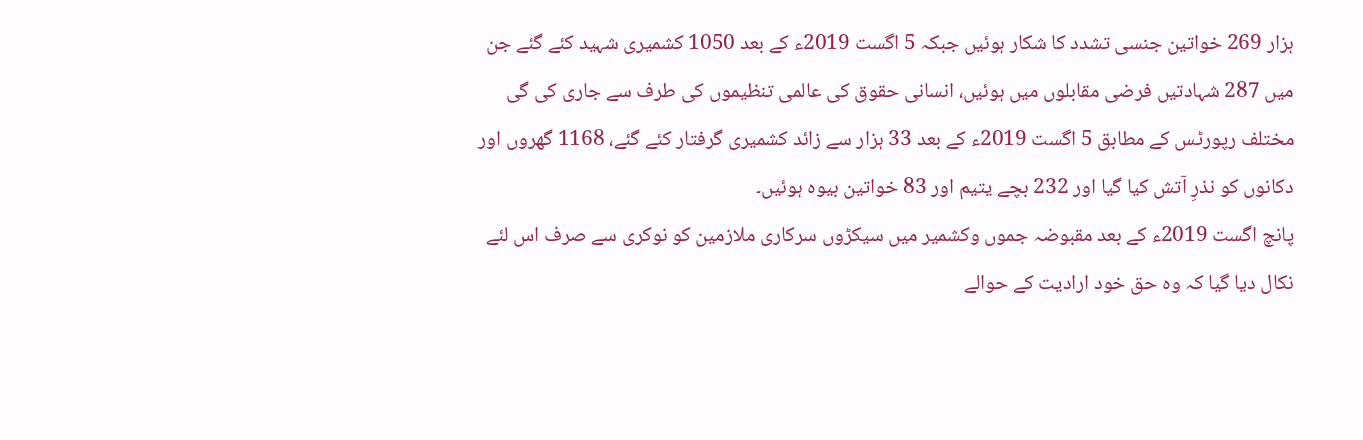ہزار 269 خواتین جنسی تشدد کا شکار ہوئیں جبکہ 5 اگست 2019ء کے بعد 1050 کشمیری شہید کئے گئے جن میں 287 شہادتیں فرضی مقابلوں میں ہوئیں، انسانی حقوق کی عالمی تنظیموں کی طرف سے جاری کی گی مختلف رپورٹس کے مطابق 5 اگست 2019ء کے بعد 33 ہزار سے زائد کشمیری گرفتار کئے گئے، 1168 گھروں اور دکانوں کو نذرِ آتش کیا گیا اور 232 بچے یتیم اور 83 خواتین بیوہ ہوئیں۔
پانچ اگست 2019ء کے بعد مقبوضہ جموں وکشمیر میں سیکڑوں سرکاری ملازمین کو نوکری سے صرف اس لئے نکال دیا گیا کہ وہ حق خود ارادیت کے حوالے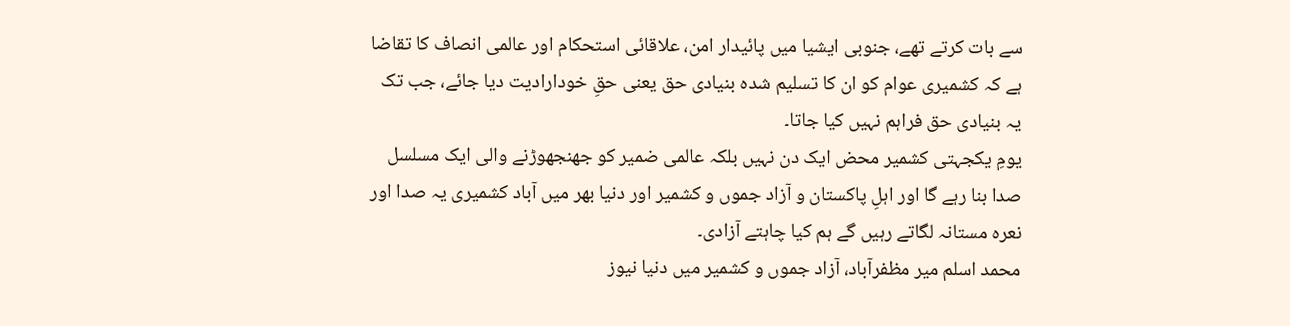سے بات کرتے تھے، جنوبی ایشیا میں پائیدار امن، علاقائی استحکام اور عالمی انصاف کا تقاضا ہے کہ کشمیری عوام کو ان کا تسلیم شدہ بنیادی حق یعنی حقِ خودارادیت دیا جائے، جب تک یہ بنیادی حق فراہم نہیں کیا جاتا۔
یومِ یکجہتی کشمیر محض ایک دن نہیں بلکہ عالمی ضمیر کو جھنجھوڑنے والی ایک مسلسل صدا بنا رہے گا اور اہلِ پاکستان و آزاد جموں و کشمیر اور دنیا بھر میں آباد کشمیری یہ صدا اور نعرہ مستانہ لگاتے رہیں گے ہم کیا چاہتے آزادی۔
محمد اسلم میر مظفرآباد، آزاد جموں و کشمیر میں دنیا نیوز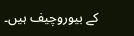کے بیوروچیف ہیں۔